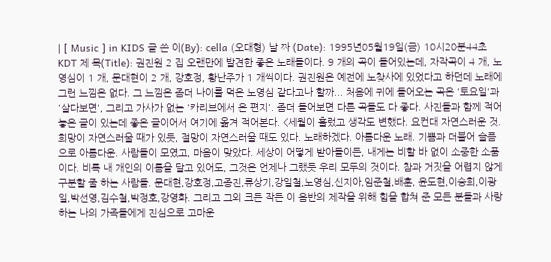| [ Music ] in KIDS 글 쓴 이(By): cella (오대형) 날 짜 (Date): 1995년05월19일(금) 10시20분44초 KDT 제 목(Title): 권진원 2 집 오랜만에 발견한 좋은 노래들이다. 9 개의 곡이 들어있는데, 자작곡이 4 개, 노영심이 1 개, 문대현이 2 개, 강호정, 황난주가 1 개씩이다. 권진원은 예전에 노찾사에 있었다고 하던데 노래에 그런 느낌은 없다. 그 느낌은 좀더 나이를 먹은 노영심 같다고나 할까... 처음에 귀에 들어오는 곡은 '토요일'과 '살다보면', 그리고 가사가 없는 '카리브에서 온 편지'. 좀더 들어보면 다른 곡들도 다 좋다. 사진들과 함께 적어놓은 글이 있는데 좋은 글이어서 여기에 옮겨 적어본다. <세월이 흘렀고 생각도 변했다. 요컨대 자연스러운 것. 희망이 자연스러울 때가 있듯, 절망이 자연스러울 때도 있다. 노래하겠다. 아름다운 노래. 기쁨과 더불어 슬픔으로 아름다운. 사람들이 모였고, 마음이 맞았다. 세상이 어떻게 받아들이든, 내게는 비할 바 없이 소중한 소품이다. 비록 내 개인의 이름을 달고 있어도, 그것은 언제나 그랬듯 우리 모두의 것이다. 참과 거짓을 어렵지 않게 구분할 줄 하는 사람들. 문대현,강호정,고종진,류상기,강일철,노영심,신지아,임준철,배훈, 윤도현,이승희,이광일,박선영,김수철,박정호,강영화. 그리고 그외 크든 작든 이 음반의 제작을 위해 힘을 합쳐 준 모든 분들과 사랑하는 나의 가족들에게 진심으로 고마운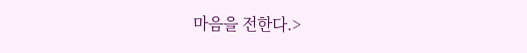마음을 전한다.>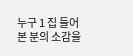누구 1 집 들어본 분의 소감을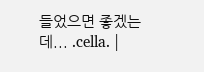들었으면 좋겠는데... .cella. |